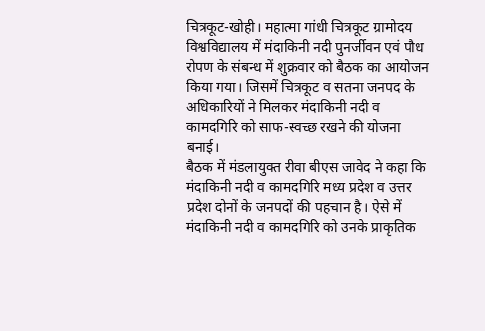चित्रकूट-खोही। महात्मा गांधी चित्रकूट ग्रामोदय विश्वविद्यालय में मंदाकिनी नदी पुनर्जीवन एवं पौध रोपण के संबन्ध में शुक्रवार को बैठक का आयोजन किया गया। जिसमें चित्रकूट व सतना जनपद के अधिकारियों ने मिलकर मंदाकिनी नदी व कामदगिरि को साफ-स्वच्छ रखने की योजना बनाई।
बैठक में मंडलायुक्त रीवा बीएस जावेद ने कहा कि मंदाकिनी नदी व कामदगिरि मध्य प्रदेश व उत्तर प्रदेश दोनों के जनपदों की पहचान है। ऐसे में मंदाकिनी नदी व कामदगिरि को उनके प्राकृतिक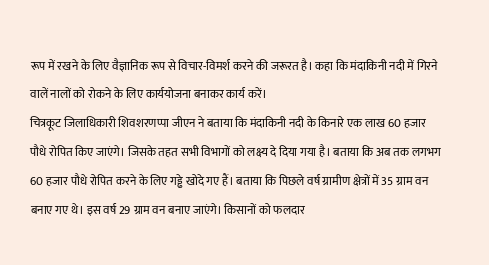रूप में रखने के लिए वैज्ञानिक रूप से विचार-विमर्श करने की जरूरत है। कहा कि मंदाकिनी नदी में गिरने वालें नालों को रोकने के लिए कार्ययोजना बनाकर कार्य करें।
चित्रकूट जिलाधिकारी शिवशरणप्पा जीएन ने बताया कि मंदाकिनी नदी के किनारे एक लाख 60 हजार पौधे रोपित किए जाएंगे। जिसके तहत सभी विभागों को लक्ष्य दे दिया गया है। बताया कि अब तक लगभग 60 हजार पौधे रोपित करने के लिए गड्ढे खोदे गए हैं। बताया कि पिछले वर्ष ग्रामीण क्षेत्रों में 35 ग्राम वन बनाए गए थे। इस वर्ष 29 ग्राम वन बनाए जाएंगे। किसानों को फलदार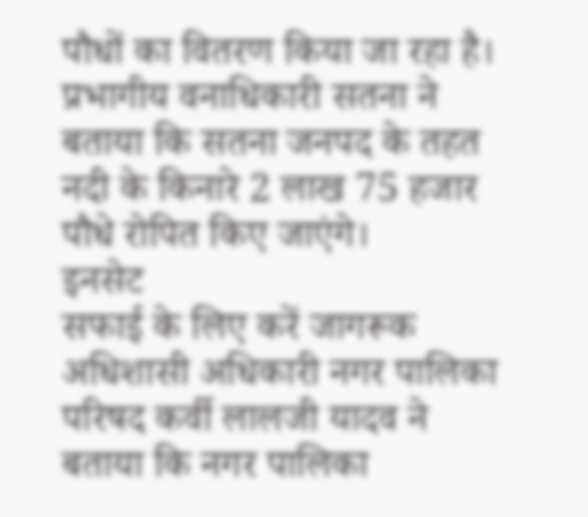पौधों का वितरण किया जा रहा है। प्रभागीय वनाधिकारी सतना ने बताया कि सतना जनपद के तहत नदी के किनारे 2 लाख 75 हजार पौधे रोपित किए जाएंगे।
इनसेट
सफाई के लिए करें जागरूक
अधिशासी अधिकारी नगर पालिका परिषद कर्वी लालजी यादव ने बताया कि नगर पालिका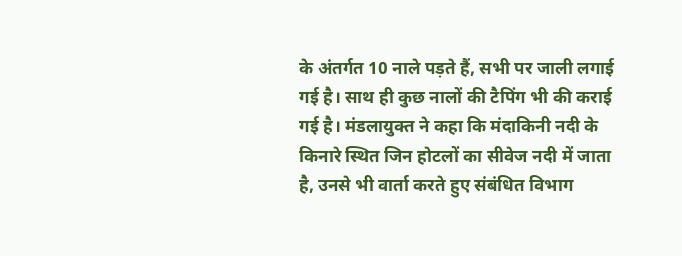के अंतर्गत 10 नाले पड़ते हैं, सभी पर जाली लगाई गई है। साथ ही कुछ नालों की टैपिंग भी की कराई गई है। मंडलायुक्त ने कहा कि मंदाकिनी नदी के किनारे स्थित जिन होटलों का सीवेज नदी में जाता है, उनसे भी वार्ता करते हुए संबंधित विभाग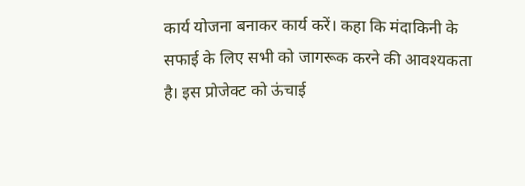कार्य योजना बनाकर कार्य करें। कहा कि मंदाकिनी के सफाई के लिए सभी को जागरूक करने की आवश्यकता है। इस प्रोजेक्ट को ऊंचाई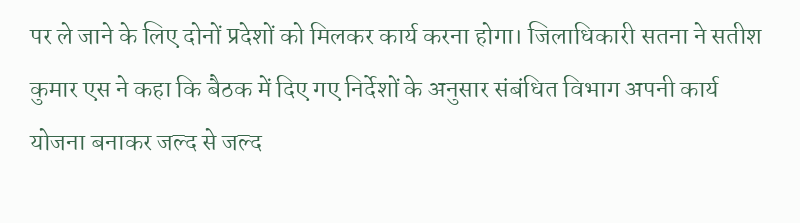पर ले जाने के लिए दोनों प्रदेशों को मिलकर कार्य करना होगा। जिलाधिकारी सतना ने सतीश कुमार एस ने कहा कि बैठक में दिए गए निर्देशों के अनुसार संबंधित विभाग अपनी कार्य योजना बनाकर जल्द से जल्द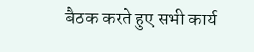बैठक करते हुए सभी कार्य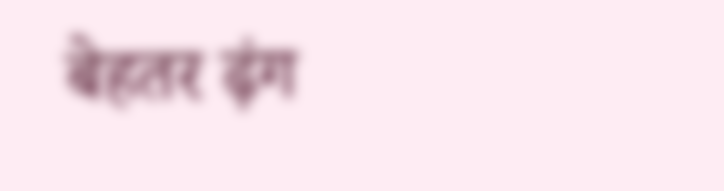बेहतर ढ़ंग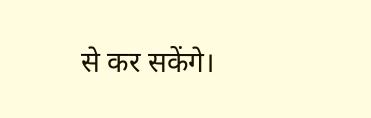से कर सकेंगे।